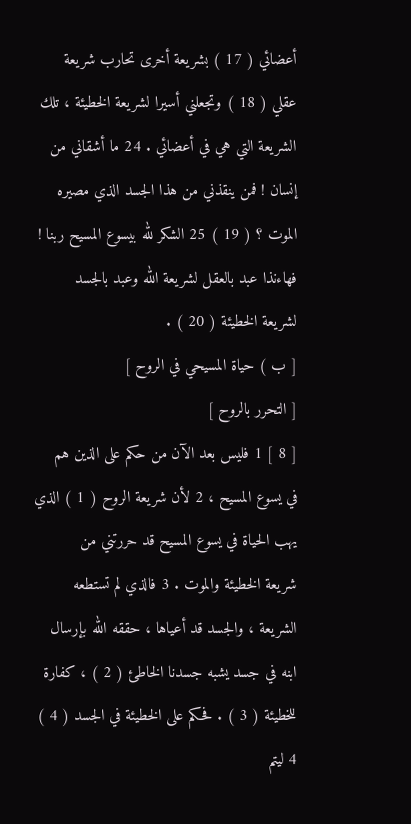أعضائي ( 17 ) بشريعة أخرى تحارب شريعة
عقلي ( 18 ) وتجعلني أسيرا لشريعة الخطيئة ، تلك
الشريعة التي هي في أعضائي . 24 ما أشقاني من
إنسان ! فمن ينقذني من هذا الجسد الذي مصيره
الموت ؟ ( 19 ) 25 الشكر لله بيسوع المسيح ربنا !
فهاءنذا عبد بالعقل لشريعة الله وعبد بالجسد
لشريعة الخطيئة ( 20 ) .
[ ب ) حياة المسيحي في الروح ]
[ التحرر بالروح ]
[ 8 ] 1 فليس بعد الآن من حكم على الذين هم
في يسوع المسيح ، 2 لأن شريعة الروح ( 1 ) الذي
يهب الحياة في يسوع المسيح قد حررتني من
شريعة الخطيئة والموت . 3 فالذي لم تستطعه
الشريعة ، والجسد قد أعياها ، حققه الله بإرسال
ابنه في جسد يشبه جسدنا الخاطئ ( 2 ) ، كفارة
للخطيئة ( 3 ) . فحكم على الخطيئة في الجسد ( 4 )
4 ليتم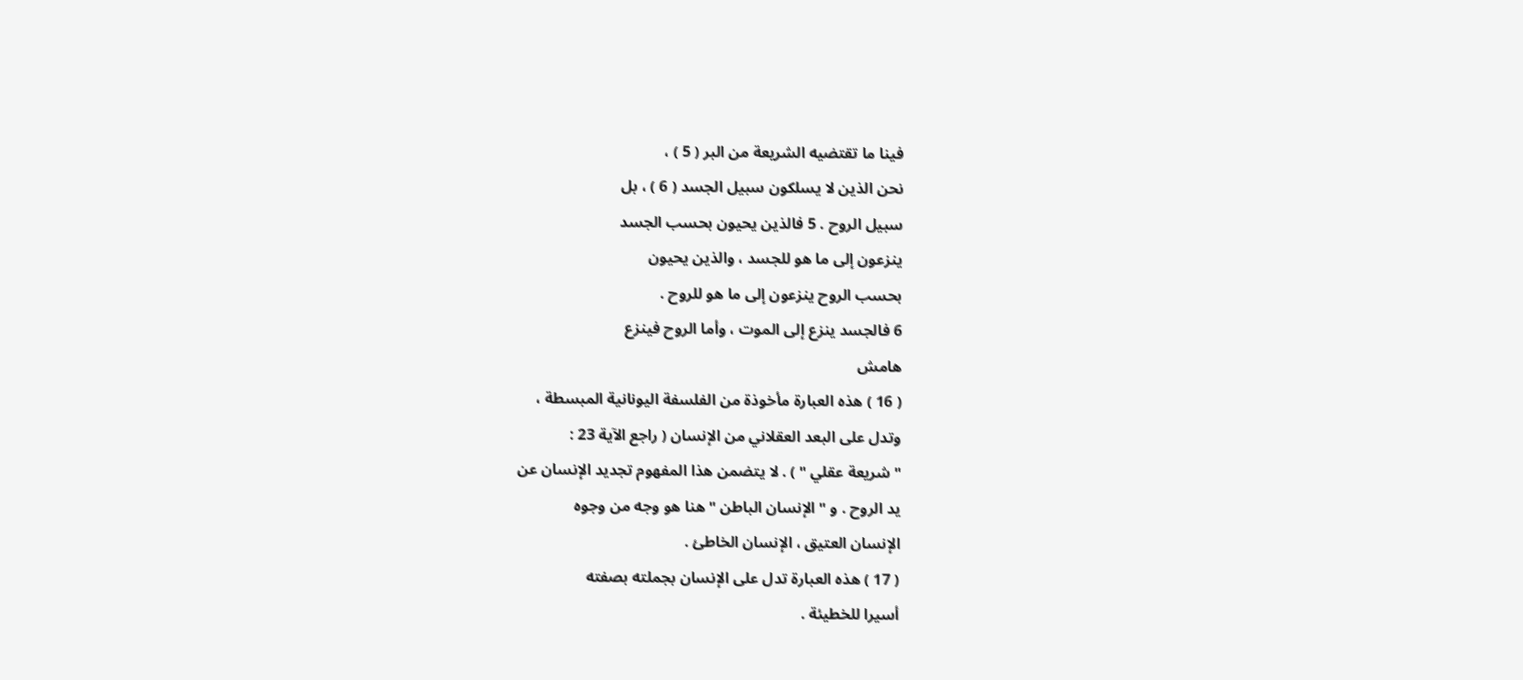فينا ما تقتضيه الشريعة من البر ( 5 ) ،
نحن الذين لا يسلكون سبيل الجسد ( 6 ) ، بل
سبيل الروح . 5 فالذين يحيون بحسب الجسد
ينزعون إلى ما هو للجسد ، والذين يحيون
بحسب الروح ينزعون إلى ما هو للروح .
6 فالجسد ينزع إلى الموت ، وأما الروح فينزع
هامش
( 16 ) هذه العبارة مأخوذة من الفلسفة اليونانية المبسطة ،
وتدل على البعد العقلاني من الإنسان ( راجع الآية 23 :
" شريعة عقلي " ) . لا يتضمن هذا المفهوم تجديد الإنسان عن
يد الروح . و " الإنسان الباطن " هنا هو وجه من وجوه
الإنسان العتيق ، الإنسان الخاطئ .
( 17 ) هذه العبارة تدل على الإنسان بجملته بصفته
أسيرا للخطيئة .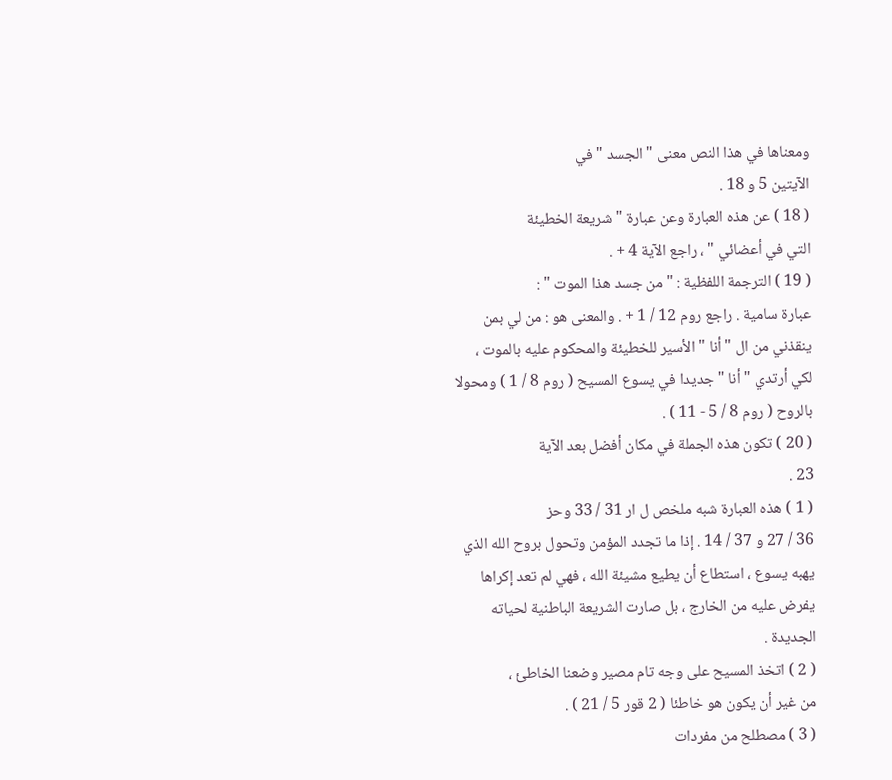ومعناها في هذا النص معنى " الجسد " في
الآيتين 5 و 18 .
( 18 ) عن هذه العبارة وعن عبارة " شريعة الخطيئة
التي في أعضائي " ، راجع الآية 4 + .
( 19 ) الترجمة اللفظية : " من جسد هذا الموت " :
عبارة سامية . راجع روم 12 / 1 + . والمعنى هو : من لي بمن
ينقذني من ال " أنا " الأسير للخطيئة والمحكوم عليه بالموت ،
لكي أرتدي " أنا " جديدا في يسوع المسيح ( روم 8 / 1 ) ومحولا
بالروح ( روم 8 / 5 - 11 ) .
( 20 ) تكون هذه الجملة في مكان أفضل بعد الآية
23 .
( 1 ) هذه العبارة شبه ملخص ل ار 31 / 33 وحز
36 / 27 و 37 / 14 . إذا ما تجدد المؤمن وتحول بروح الله الذي
يهبه يسوع ، استطاع أن يطيع مشيئة الله ، فهي لم تعد إكراها
يفرض عليه من الخارج ، بل صارت الشريعة الباطنية لحياته
الجديدة .
( 2 ) اتخذ المسيح على وجه تام مصير وضعنا الخاطئ ،
من غير أن يكون هو خاطئا ( 2 قور 5 / 21 ) .
( 3 ) مصطلح من مفردات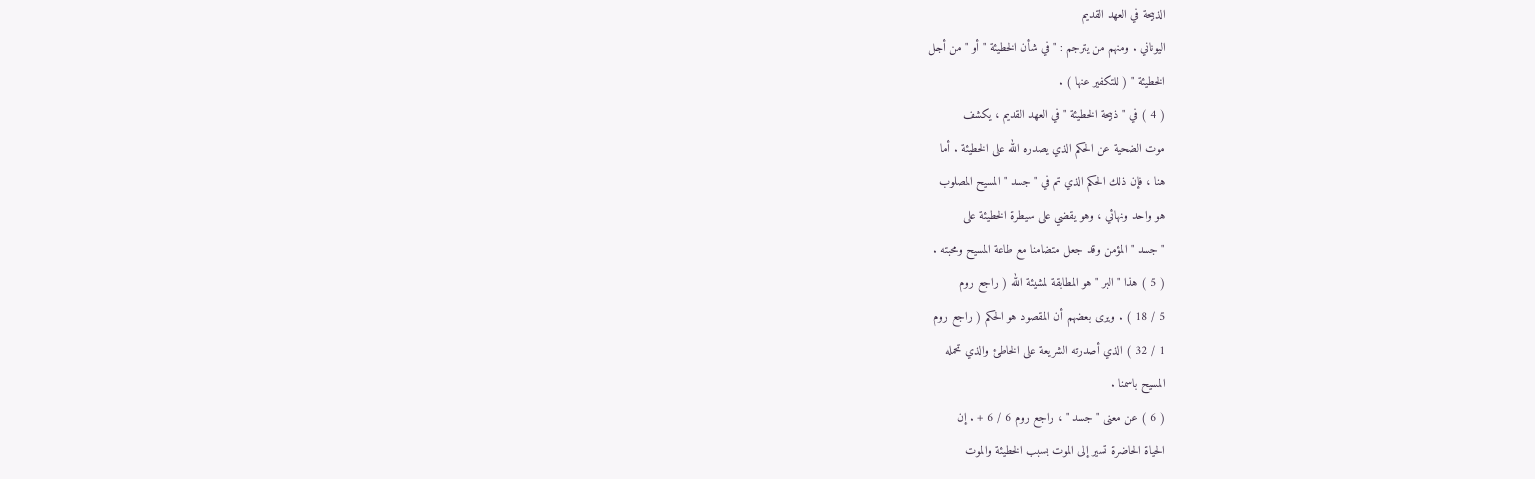الذبيحة في العهد القديم
اليوناني . ومنهم من يترجم : " في شأن الخطيئة " أو " من أجل
الخطيئة " ( للتكفير عنها ) .
( 4 ) في " ذبيحة الخطيئة " في العهد القديم ، يكشف
موت الضحية عن الحكم الذي يصدره الله على الخطيئة . أما
هنا ، فإن ذلك الحكم الذي تم في " جسد " المسيح المصلوب
هو واحد ونهائي ، وهو يقضي على سيطرة الخطيئة على
" جسد " المؤمن وقد جعل متضامنا مع طاعة المسيح ومحبته .
( 5 ) هذا " البر " هو المطابقة لمشيئة الله ( راجع روم
5 / 18 ) . ويرى بعضهم أن المقصود هو الحكم ( راجع روم
1 / 32 ) الذي أصدرته الشريعة على الخاطئ والذي تحمله
المسيح باسمنا .
( 6 ) عن معنى " جسد " ، راجع روم 6 / 6 + . إن
الحياة الحاضرة تسير إلى الموت بسبب الخطيئة والموت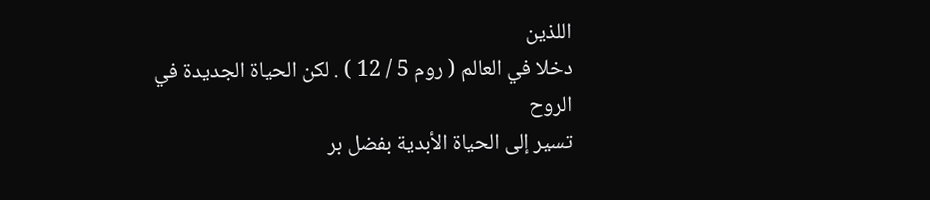اللذين
دخلا في العالم ( روم 5 / 12 ) . لكن الحياة الجديدة في الروح
تسير إلى الحياة الأبدية بفضل بر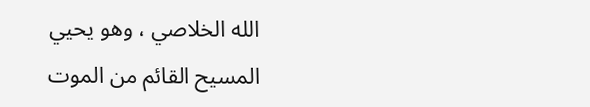الله الخلاصي ، وهو يحيي
المسيح القائم من الموت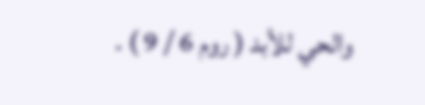والحي للأبد ( روم 6 / 9 ) .